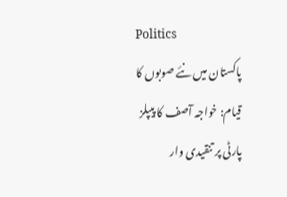Politics
پاکستان میں نئے صوبوں کا قیام: خواجہ آصف کا پیپلز پارٹی پر تنقیدی وار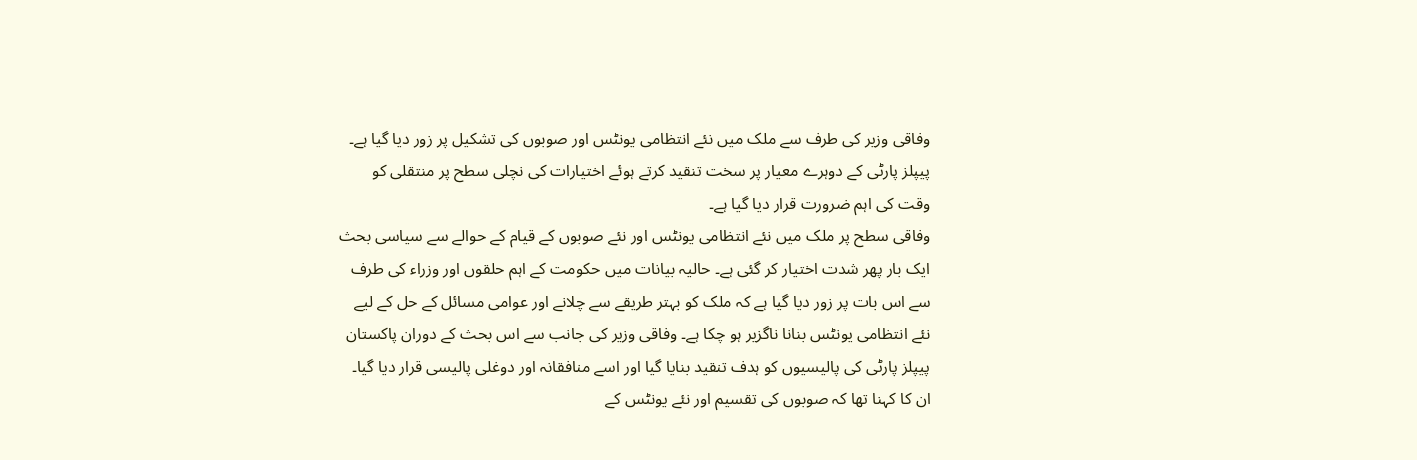وفاقی وزیر کی طرف سے ملک میں نئے انتظامی یونٹس اور صوبوں کی تشکیل پر زور دیا گیا ہے۔ پیپلز پارٹی کے دوہرے معیار پر سخت تنقید کرتے ہوئے اختیارات کی نچلی سطح پر منتقلی کو وقت کی اہم ضرورت قرار دیا گیا ہے۔
وفاقی سطح پر ملک میں نئے انتظامی یونٹس اور نئے صوبوں کے قیام کے حوالے سے سیاسی بحث ایک بار پھر شدت اختیار کر گئی ہے۔ حالیہ بیانات میں حکومت کے اہم حلقوں اور وزراء کی طرف سے اس بات پر زور دیا گیا ہے کہ ملک کو بہتر طریقے سے چلانے اور عوامی مسائل کے حل کے لیے نئے انتظامی یونٹس بنانا ناگزیر ہو چکا ہے۔ وفاقی وزیر کی جانب سے اس بحث کے دوران پاکستان پیپلز پارٹی کی پالیسیوں کو ہدف تنقید بنایا گیا اور اسے منافقانہ اور دوغلی پالیسی قرار دیا گیا۔ ان کا کہنا تھا کہ صوبوں کی تقسیم اور نئے یونٹس کے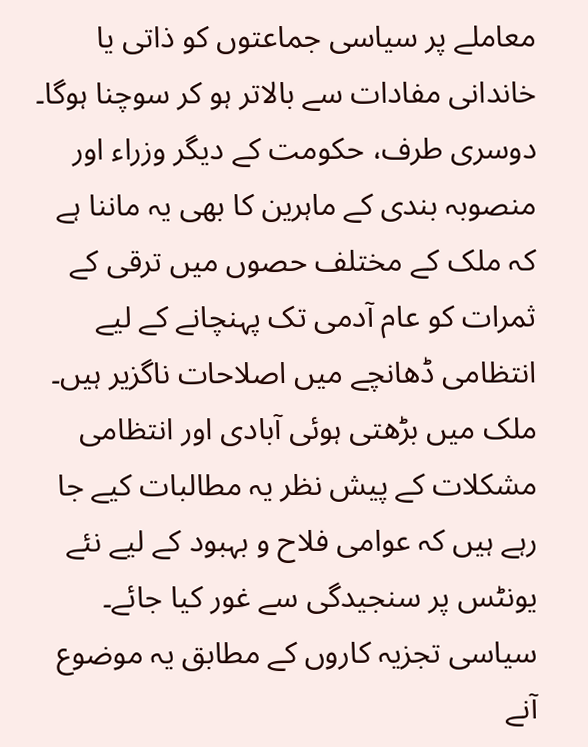معاملے پر سیاسی جماعتوں کو ذاتی یا خاندانی مفادات سے بالاتر ہو کر سوچنا ہوگا۔ دوسری طرف، حکومت کے دیگر وزراء اور منصوبہ بندی کے ماہرین کا بھی یہ ماننا ہے کہ ملک کے مختلف حصوں میں ترقی کے ثمرات کو عام آدمی تک پہنچانے کے لیے انتظامی ڈھانچے میں اصلاحات ناگزیر ہیں۔ ملک میں بڑھتی ہوئی آبادی اور انتظامی مشکلات کے پیش نظر یہ مطالبات کیے جا رہے ہیں کہ عوامی فلاح و بہبود کے لیے نئے یونٹس پر سنجیدگی سے غور کیا جائے۔ سیاسی تجزیہ کاروں کے مطابق یہ موضوع آنے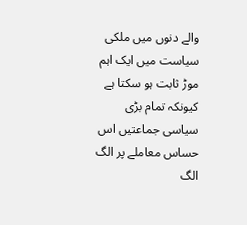والے دنوں میں ملکی سیاست میں ایک اہم موڑ ثابت ہو سکتا ہے کیونکہ تمام بڑی سیاسی جماعتیں اس حساس معاملے پر الگ الگ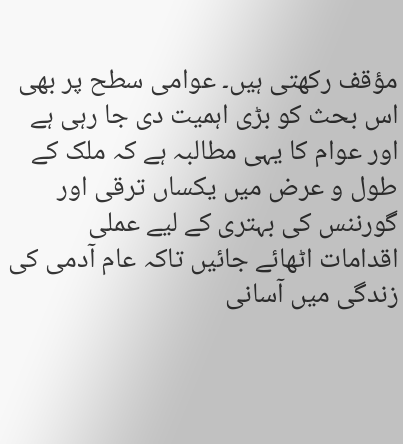مؤقف رکھتی ہیں۔ عوامی سطح پر بھی اس بحث کو بڑی اہمیت دی جا رہی ہے اور عوام کا یہی مطالبہ ہے کہ ملک کے طول و عرض میں یکساں ترقی اور گورننس کی بہتری کے لیے عملی اقدامات اٹھائے جائیں تاکہ عام آدمی کی زندگی میں آسانی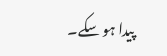پیدا ہو سکے۔